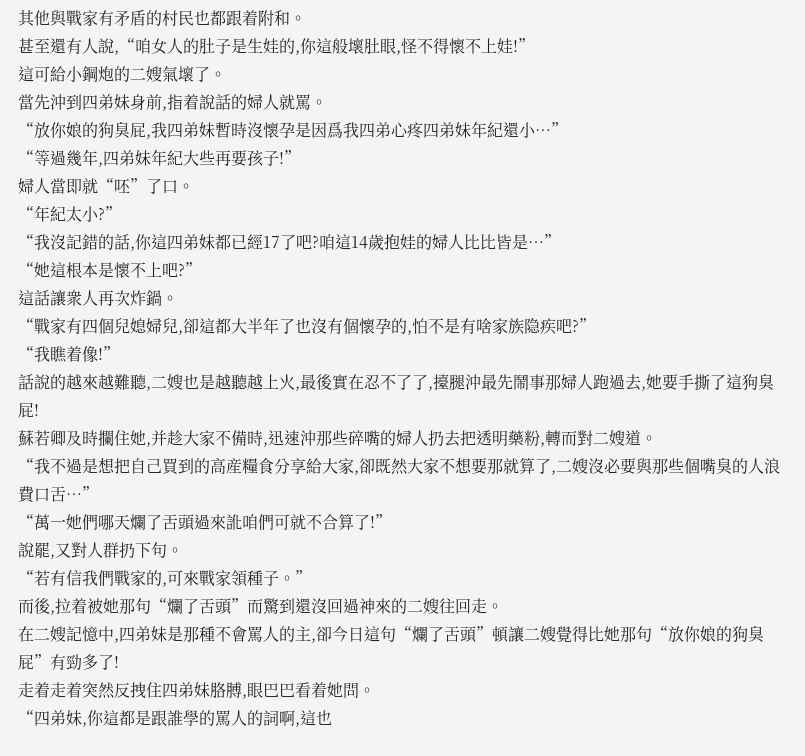其他與戰家有矛盾的村民也都跟着附和。
甚至還有人說,“咱女人的肚子是生娃的,你這般壞肚眼,怪不得懷不上娃!”
這可給小鋼炮的二嫂氣壞了。
當先沖到四弟妹身前,指着說話的婦人就罵。
“放你娘的狗臭屁,我四弟妹暫時沒懷孕是因爲我四弟心疼四弟妹年紀還小…”
“等過幾年,四弟妹年紀大些再要孩子!”
婦人當即就“呸”了口。
“年紀太小?”
“我沒記錯的話,你這四弟妹都已經17了吧?咱這14歲抱娃的婦人比比皆是…”
“她這根本是懷不上吧?”
這話讓衆人再次炸鍋。
“戰家有四個兒媳婦兒,卻這都大半年了也沒有個懷孕的,怕不是有啥家族隐疾吧?”
“我瞧着像!”
話說的越來越難聽,二嫂也是越聽越上火,最後實在忍不了了,擡腿沖最先鬧事那婦人跑過去,她要手撕了這狗臭屁!
蘇若卿及時攔住她,并趁大家不備時,迅速沖那些碎嘴的婦人扔去把透明藥粉,轉而對二嫂道。
“我不過是想把自己買到的高産糧食分享給大家,卻既然大家不想要那就算了,二嫂沒必要與那些個嘴臭的人浪費口舌…”
“萬一她們哪天爛了舌頭過來訛咱們可就不合算了!”
說罷,又對人群扔下句。
“若有信我們戰家的,可來戰家領種子。”
而後,拉着被她那句“爛了舌頭”而驚到還沒回過神來的二嫂往回走。
在二嫂記憶中,四弟妹是那種不會罵人的主,卻今日這句“爛了舌頭”頓讓二嫂覺得比她那句“放你娘的狗臭屁”有勁多了!
走着走着突然反拽住四弟妹胳膊,眼巴巴看着她問。
“四弟妹,你這都是跟誰學的罵人的詞啊,這也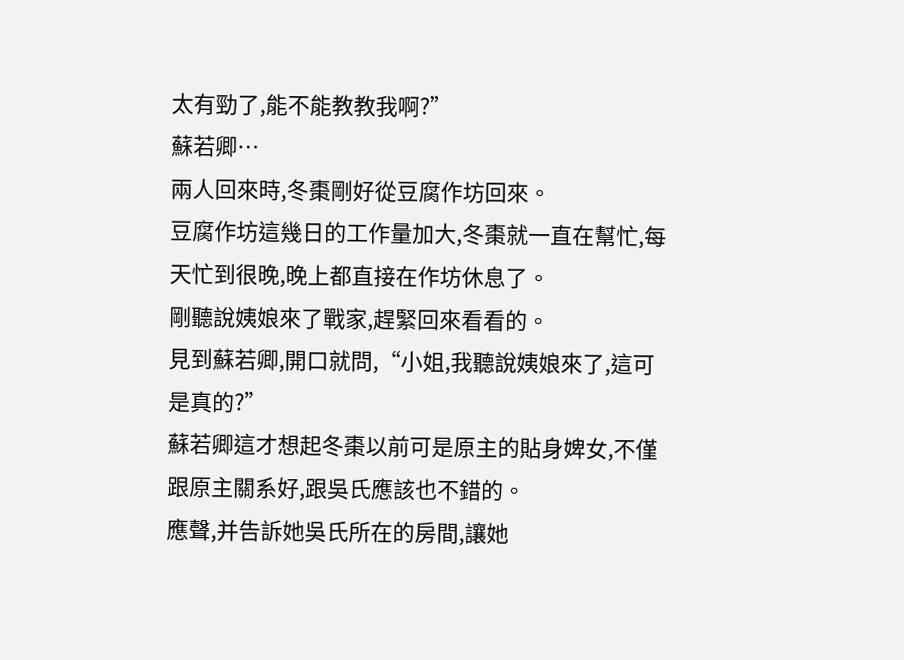太有勁了,能不能教教我啊?”
蘇若卿…
兩人回來時,冬棗剛好從豆腐作坊回來。
豆腐作坊這幾日的工作量加大,冬棗就一直在幫忙,每天忙到很晚,晚上都直接在作坊休息了。
剛聽說姨娘來了戰家,趕緊回來看看的。
見到蘇若卿,開口就問,“小姐,我聽說姨娘來了,這可是真的?”
蘇若卿這才想起冬棗以前可是原主的貼身婢女,不僅跟原主關系好,跟吳氏應該也不錯的。
應聲,并告訴她吳氏所在的房間,讓她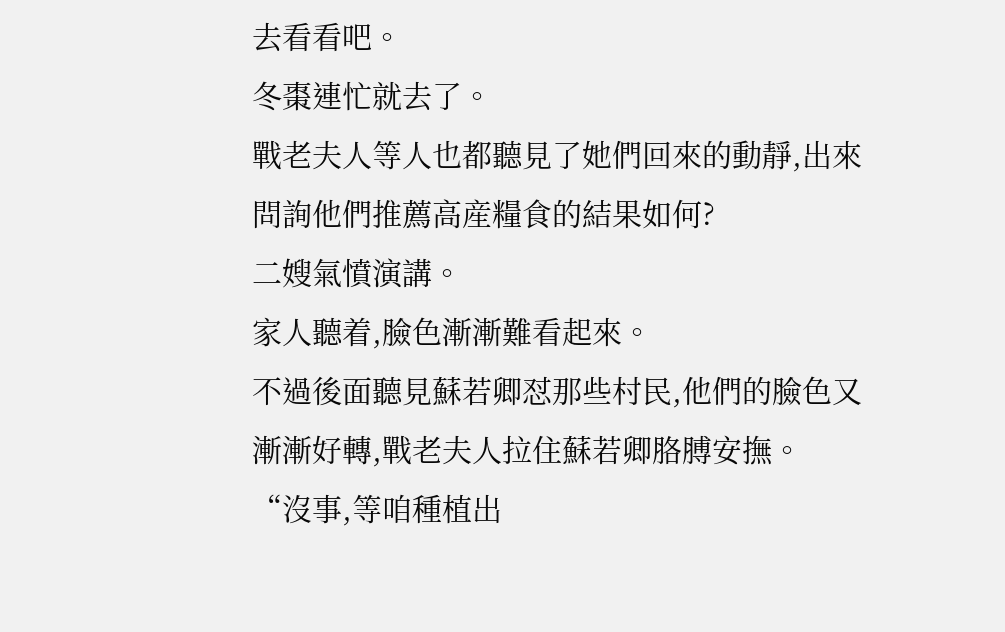去看看吧。
冬棗連忙就去了。
戰老夫人等人也都聽見了她們回來的動靜,出來問詢他們推薦高産糧食的結果如何?
二嫂氣憤演講。
家人聽着,臉色漸漸難看起來。
不過後面聽見蘇若卿怼那些村民,他們的臉色又漸漸好轉,戰老夫人拉住蘇若卿胳膊安撫。
“沒事,等咱種植出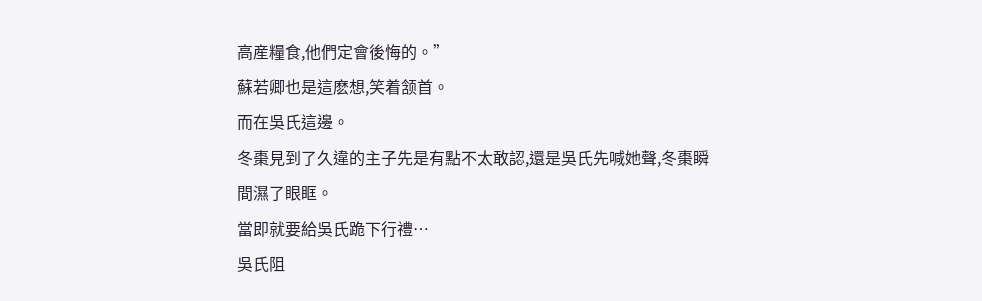高産糧食,他們定會後悔的。”
蘇若卿也是這麽想,笑着颔首。
而在吳氏這邊。
冬棗見到了久違的主子先是有點不太敢認,還是吳氏先喊她聲,冬棗瞬間濕了眼眶。
當即就要給吳氏跪下行禮…
吳氏阻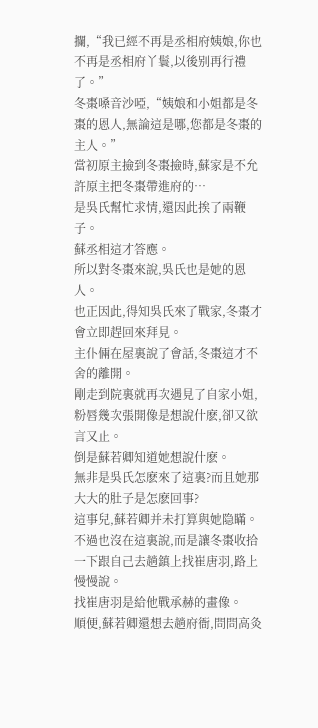攔,“我已經不再是丞相府姨娘,你也不再是丞相府丫鬟,以後别再行禮了。”
冬棗嗓音沙啞,“姨娘和小姐都是冬棗的恩人,無論這是哪,您都是冬棗的主人。”
當初原主撿到冬棗撿時,蘇家是不允許原主把冬棗帶進府的…
是吳氏幫忙求情,還因此挨了兩鞭子。
蘇丞相這才答應。
所以對冬棗來說,吳氏也是她的恩人。
也正因此,得知吳氏來了戰家,冬棗才會立即趕回來拜見。
主仆倆在屋裏說了會話,冬棗這才不舍的離開。
剛走到院裏就再次遇見了自家小姐,粉唇幾次張開像是想說什麽,卻又欲言又止。
倒是蘇若卿知道她想說什麽。
無非是吳氏怎麽來了這裏?而且她那大大的肚子是怎麽回事?
這事兒,蘇若卿并未打算與她隐瞞。
不過也沒在這裏說,而是讓冬棗收拾一下跟自己去趟鎮上找崔唐羽,路上慢慢說。
找崔唐羽是給他戰承赫的畫像。
順便,蘇若卿還想去趟府衙,問問高灸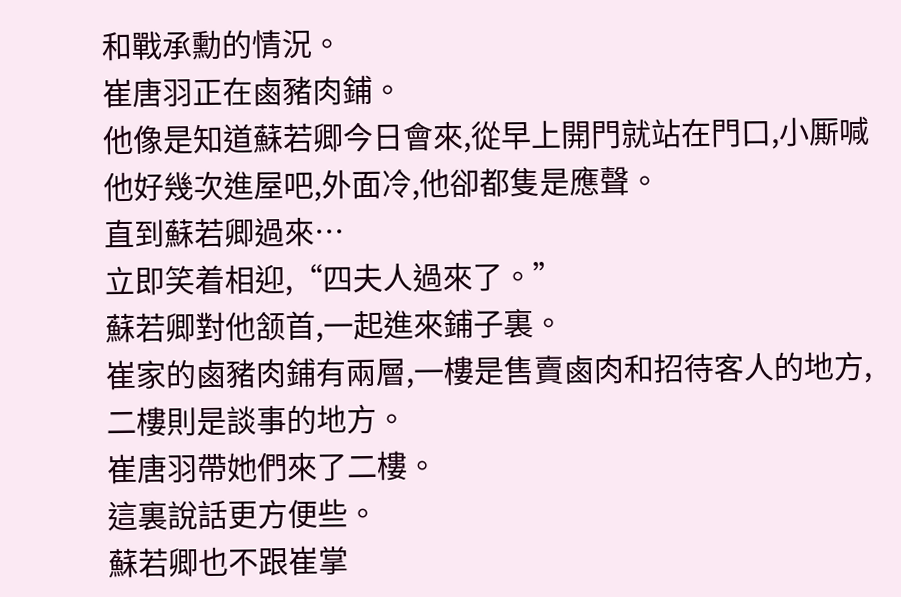和戰承勳的情況。
崔唐羽正在鹵豬肉鋪。
他像是知道蘇若卿今日會來,從早上開門就站在門口,小厮喊他好幾次進屋吧,外面冷,他卻都隻是應聲。
直到蘇若卿過來…
立即笑着相迎,“四夫人過來了。”
蘇若卿對他颔首,一起進來鋪子裏。
崔家的鹵豬肉鋪有兩層,一樓是售賣鹵肉和招待客人的地方,二樓則是談事的地方。
崔唐羽帶她們來了二樓。
這裏說話更方便些。
蘇若卿也不跟崔掌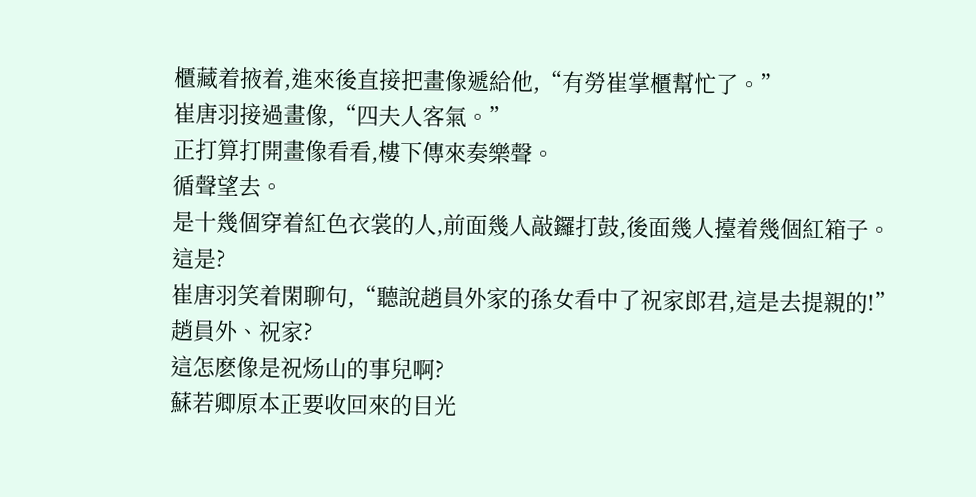櫃藏着掖着,進來後直接把畫像遞給他,“有勞崔掌櫃幫忙了。”
崔唐羽接過畫像,“四夫人客氣。”
正打算打開畫像看看,樓下傳來奏樂聲。
循聲望去。
是十幾個穿着紅色衣裳的人,前面幾人敲鑼打鼓,後面幾人擡着幾個紅箱子。
這是?
崔唐羽笑着閑聊句,“聽說趙員外家的孫女看中了祝家郎君,這是去提親的!”
趙員外、祝家?
這怎麽像是祝炀山的事兒啊?
蘇若卿原本正要收回來的目光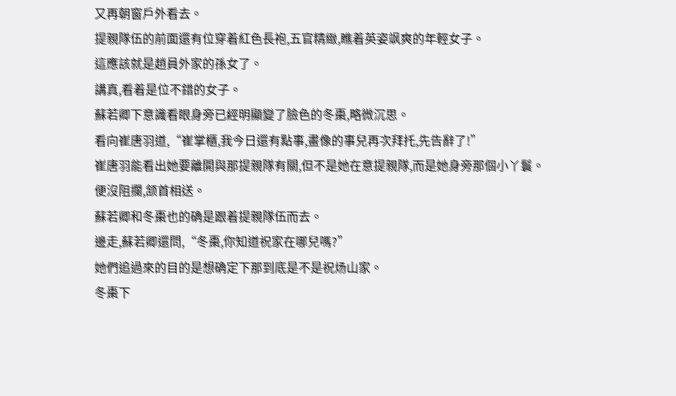又再朝窗戶外看去。
提親隊伍的前面還有位穿着紅色長袍,五官精緻,瞧着英姿飒爽的年輕女子。
這應該就是趙員外家的孫女了。
講真,看着是位不錯的女子。
蘇若卿下意識看眼身旁已經明顯變了臉色的冬棗,略微沉思。
看向崔唐羽道,“崔掌櫃,我今日還有點事,畫像的事兒再次拜托,先告辭了!”
崔唐羽能看出她要離開與那提親隊有關,但不是她在意提親隊,而是她身旁那個小丫鬟。
便沒阻攔,颔首相送。
蘇若卿和冬棗也的确是跟着提親隊伍而去。
邊走,蘇若卿還問,“冬棗,你知道祝家在哪兒嗎?”
她們追過來的目的是想确定下那到底是不是祝炀山家。
冬棗下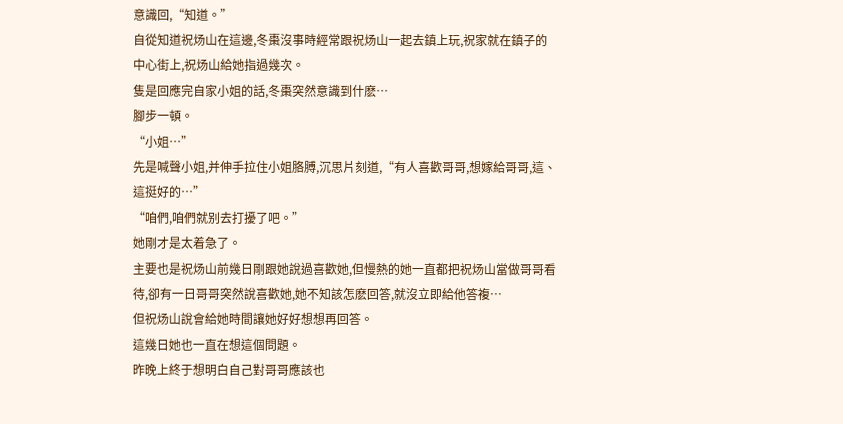意識回,“知道。”
自從知道祝炀山在這邊,冬棗沒事時經常跟祝炀山一起去鎮上玩,祝家就在鎮子的中心街上,祝炀山給她指過幾次。
隻是回應完自家小姐的話,冬棗突然意識到什麽…
腳步一頓。
“小姐…”
先是喊聲小姐,并伸手拉住小姐胳膊,沉思片刻道,“有人喜歡哥哥,想嫁給哥哥,這、這挺好的…”
“咱們,咱們就别去打擾了吧。”
她剛才是太着急了。
主要也是祝炀山前幾日剛跟她說過喜歡她,但慢熱的她一直都把祝炀山當做哥哥看待,卻有一日哥哥突然說喜歡她,她不知該怎麽回答,就沒立即給他答複…
但祝炀山說會給她時間讓她好好想想再回答。
這幾日她也一直在想這個問題。
昨晚上終于想明白自己對哥哥應該也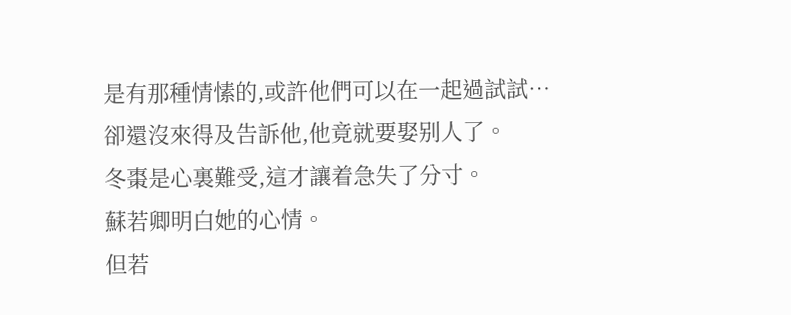是有那種情愫的,或許他們可以在一起過試試…
卻還沒來得及告訴他,他竟就要娶别人了。
冬棗是心裏難受,這才讓着急失了分寸。
蘇若卿明白她的心情。
但若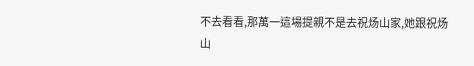不去看看,那萬一這場提親不是去祝炀山家,她跟祝炀山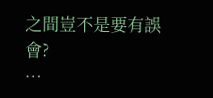之間豈不是要有誤會?
…